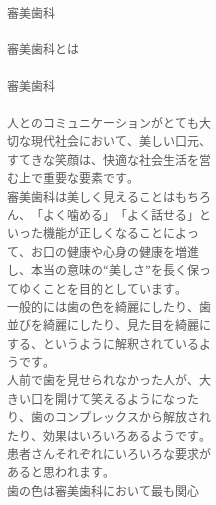審美歯科

審美歯科とは

審美歯科

人とのコミュニケーションがとても大切な現代社会において、美しい口元、すてきな笑顔は、快適な社会生活を営む上で重要な要素です。
審美歯科は美しく見えることはもちろん、「よく噛める」「よく話せる」といった機能が正しくなることによって、お口の健康や心身の健康を増進し、本当の意味の“美しさ”を長く保ってゆくことを目的としています。
一般的には歯の色を綺麗にしたり、歯並びを綺麗にしたり、見た目を綺麗にする、というように解釈されているようです。
人前で歯を見せられなかった人が、大きい口を開けて笑えるようになったり、歯のコンプレックスから解放されたり、効果はいろいろあるようです。
患者さんそれぞれにいろいろな要求があると思われます。
歯の色は審美歯科において最も関心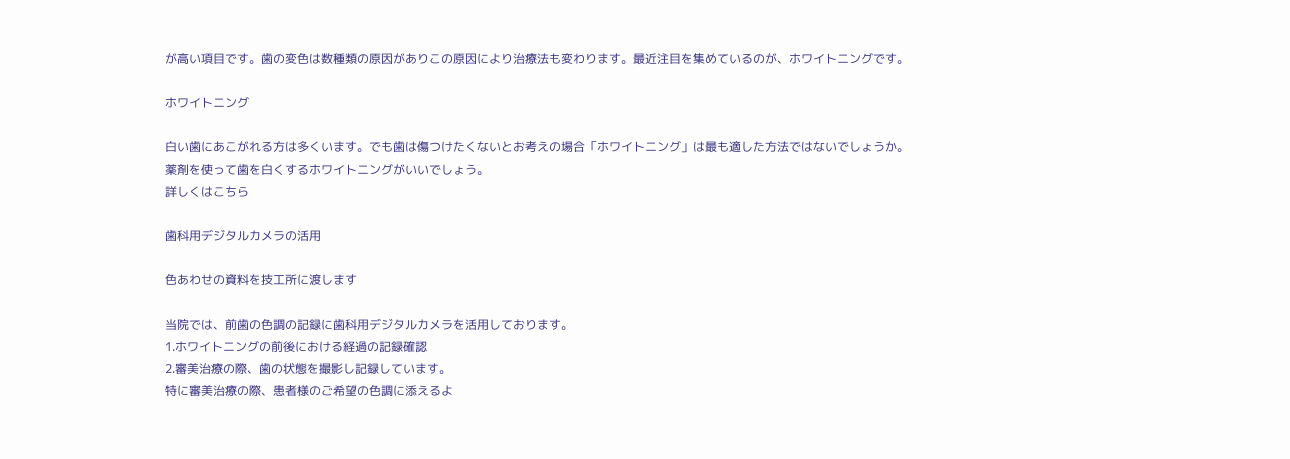が高い項目です。歯の変色は数種類の原因がありこの原因により治療法も変わります。最近注目を集めているのが、ホワイトニングです。

ホワイトニング

白い歯にあこがれる方は多くいます。でも歯は傷つけたくないとお考えの場合「ホワイトニング」は最も適した方法ではないでしょうか。
薬剤を使って歯を白くするホワイトニングがいいでしょう。
詳しくはこちら

歯科用デジタルカメラの活用

色あわせの資料を技工所に渡します

当院では、前歯の色調の記録に歯科用デジタルカメラを活用しております。
1.ホワイトニングの前後における経過の記録確認
2.審美治療の際、歯の状態を撮影し記録しています。
特に審美治療の際、患者様のご希望の色調に添えるよ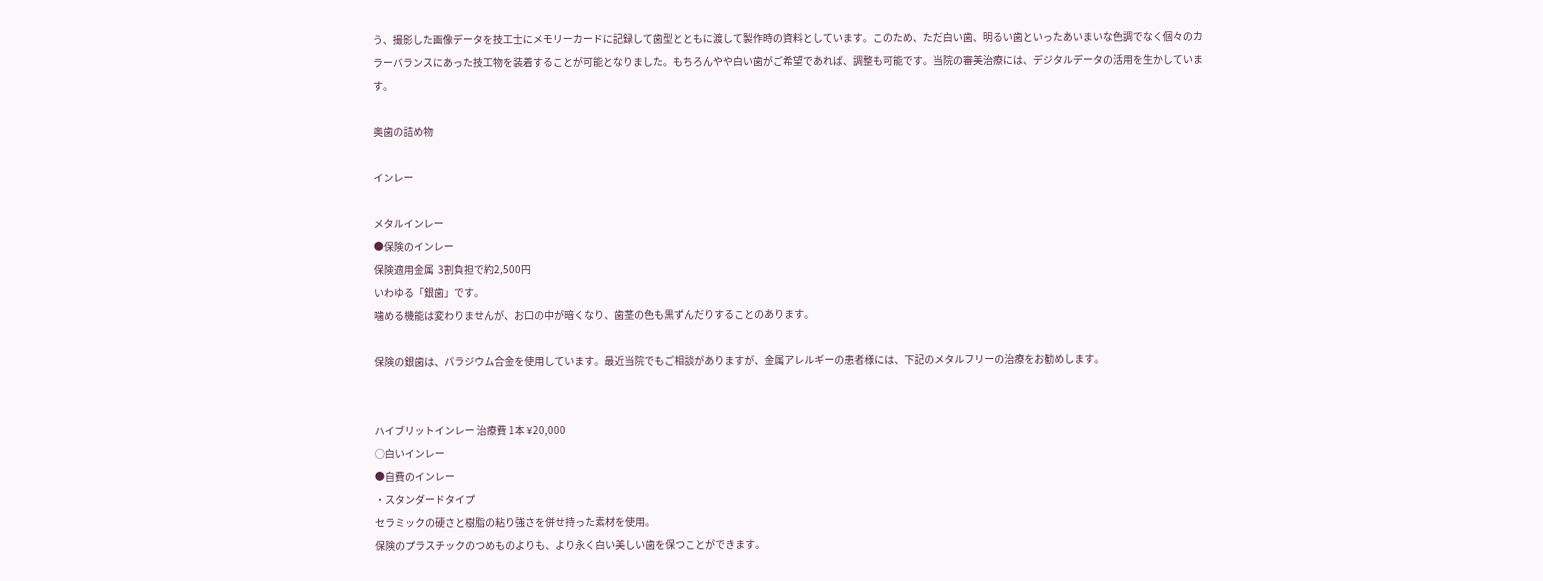う、撮影した画像データを技工士にメモリーカードに記録して歯型とともに渡して製作時の資料としています。このため、ただ白い歯、明るい歯といったあいまいな色調でなく個々のカラーバランスにあった技工物を装着することが可能となりました。もちろんやや白い歯がご希望であれば、調整も可能です。当院の審美治療には、デジタルデータの活用を生かしています。

奥歯の詰め物

インレー

メタルインレー
●保険のインレー
保険適用金属  3割負担で約2,500円
いわゆる「銀歯」です。
噛める機能は変わりませんが、お口の中が暗くなり、歯茎の色も黒ずんだりすることのあります。

保険の銀歯は、パラジウム合金を使用しています。最近当院でもご相談がありますが、金属アレルギーの患者様には、下記のメタルフリーの治療をお勧めします。


ハイブリットインレー 治療費 1本 ¥20,000
○白いインレー
●自費のインレー
・スタンダードタイプ
セラミックの硬さと樹脂の粘り強さを併せ持った素材を使用。
保険のプラスチックのつめものよりも、より永く白い美しい歯を保つことができます。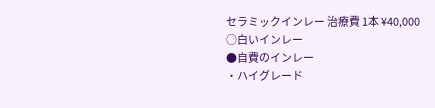セラミックインレー 治療費 1本 ¥40,000
○白いインレー
●自費のインレー
・ハイグレード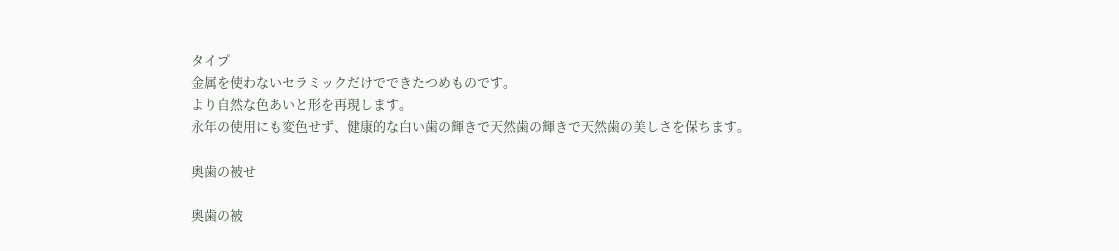タイプ
金属を使わないセラミックだけでできたつめものです。
より自然な色あいと形を再現します。
永年の使用にも変色せず、健康的な白い歯の輝きで天然歯の輝きで天然歯の美しさを保ちます。

奥歯の被せ

奥歯の被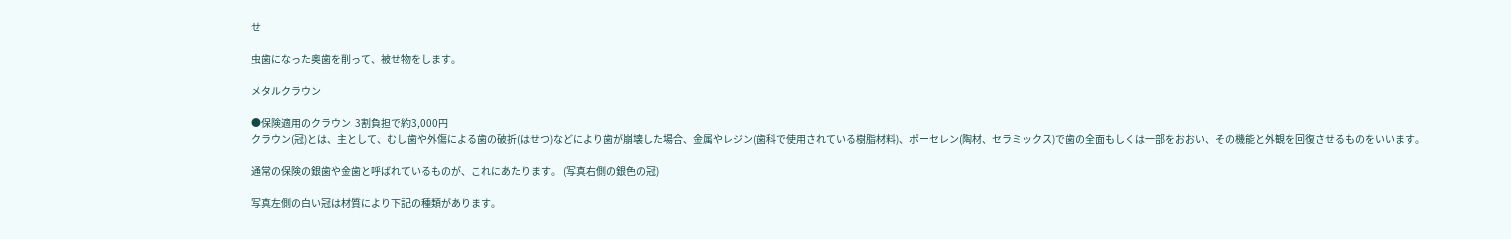せ

虫歯になった奥歯を削って、被せ物をします。

メタルクラウン

●保険適用のクラウン  3割負担で約3,000円
クラウン(冠)とは、主として、むし歯や外傷による歯の破折(はせつ)などにより歯が崩壊した場合、金属やレジン(歯科で使用されている樹脂材料)、ポーセレン(陶材、セラミックス)で歯の全面もしくは一部をおおい、その機能と外観を回復させるものをいいます。

通常の保険の銀歯や金歯と呼ばれているものが、これにあたります。 (写真右側の銀色の冠)

写真左側の白い冠は材質により下記の種類があります。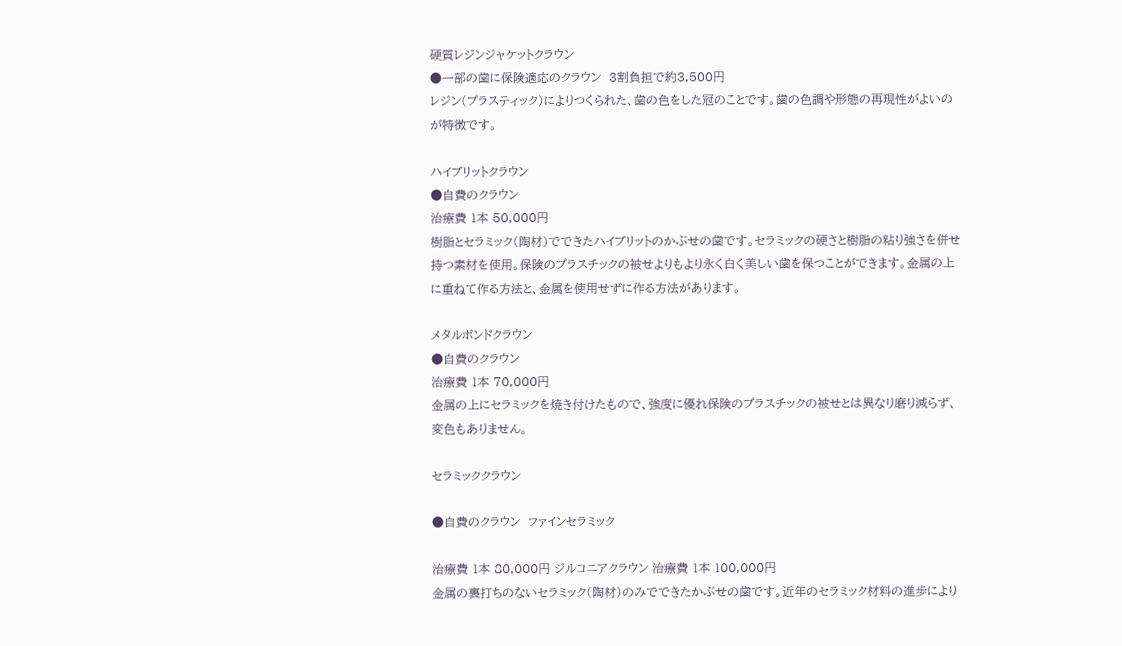硬質レジンジャケットクラウン
●一部の歯に保険適応のクラウン  3割負担で約3,500円
レジン(プラスティック)によりつくられた、歯の色をした冠のことです。歯の色調や形態の再現性がよいのが特徴です。

ハイブリットクラウン
●自費のクラウン
治療費 1本 50,000円
樹脂とセラミック(陶材)でできたハイブリットのかぶせの歯です。セラミックの硬さと樹脂の粘り強さを併せ持つ素材を使用。保険のプラスチックの被せよりもより永く白く美しい歯を保つことができます。金属の上に重ねて作る方法と、金属を使用せずに作る方法があります。

メタルボンドクラウン
●自費のクラウン
治療費 1本 70,000円
金属の上にセラミックを焼き付けたもので、強度に優れ保険のプラスチックの被せとは異なり磨り減らず、変色もありません。

セラミッククラウン

●自費のクラウン  ファインセラミック

治療費 1本 80,000円 ジルコニアクラウン 治療費 1本 100,000円
金属の裏打ちのないセラミック(陶材)のみでできたかぶせの歯です。近年のセラミック材料の進歩により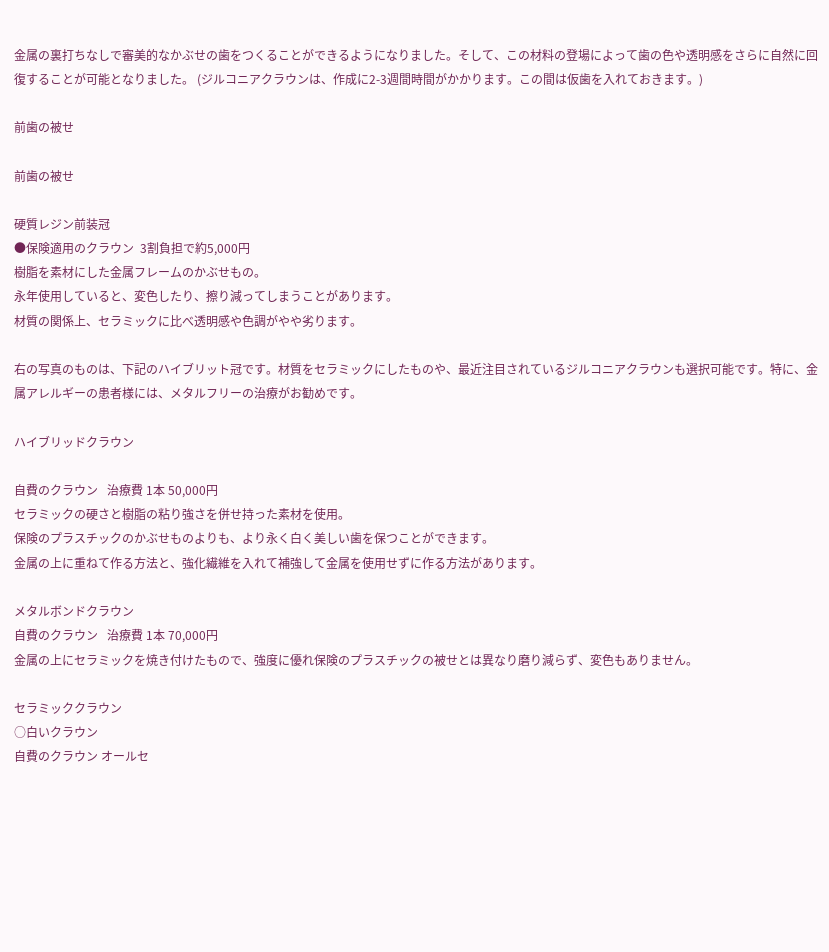金属の裏打ちなしで審美的なかぶせの歯をつくることができるようになりました。そして、この材料の登場によって歯の色や透明感をさらに自然に回復することが可能となりました。 (ジルコニアクラウンは、作成に2-3週間時間がかかります。この間は仮歯を入れておきます。)

前歯の被せ

前歯の被せ

硬質レジン前装冠
●保険適用のクラウン  3割負担で約5,000円
樹脂を素材にした金属フレームのかぶせもの。
永年使用していると、変色したり、擦り減ってしまうことがあります。
材質の関係上、セラミックに比べ透明感や色調がやや劣ります。

右の写真のものは、下記のハイブリット冠です。材質をセラミックにしたものや、最近注目されているジルコニアクラウンも選択可能です。特に、金属アレルギーの患者様には、メタルフリーの治療がお勧めです。

ハイブリッドクラウン

自費のクラウン   治療費 1本 50,000円
セラミックの硬さと樹脂の粘り強さを併せ持った素材を使用。
保険のプラスチックのかぶせものよりも、より永く白く美しい歯を保つことができます。
金属の上に重ねて作る方法と、強化繊維を入れて補強して金属を使用せずに作る方法があります。

メタルボンドクラウン
自費のクラウン   治療費 1本 70,000円
金属の上にセラミックを焼き付けたもので、強度に優れ保険のプラスチックの被せとは異なり磨り減らず、変色もありません。

セラミッククラウン
○白いクラウン
自費のクラウン オールセ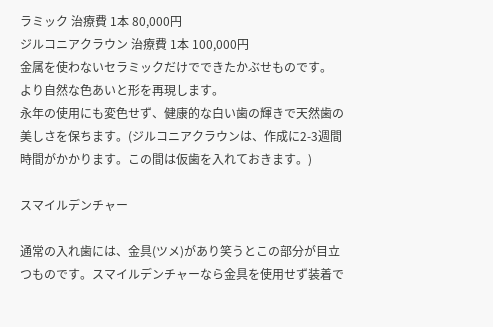ラミック 治療費 1本 80,000円
ジルコニアクラウン 治療費 1本 100,000円
金属を使わないセラミックだけでできたかぶせものです。
より自然な色あいと形を再現します。
永年の使用にも変色せず、健康的な白い歯の輝きで天然歯の美しさを保ちます。(ジルコニアクラウンは、作成に2-3週間時間がかかります。この間は仮歯を入れておきます。)

スマイルデンチャー

通常の入れ歯には、金具(ツメ)があり笑うとこの部分が目立つものです。スマイルデンチャーなら金具を使用せず装着で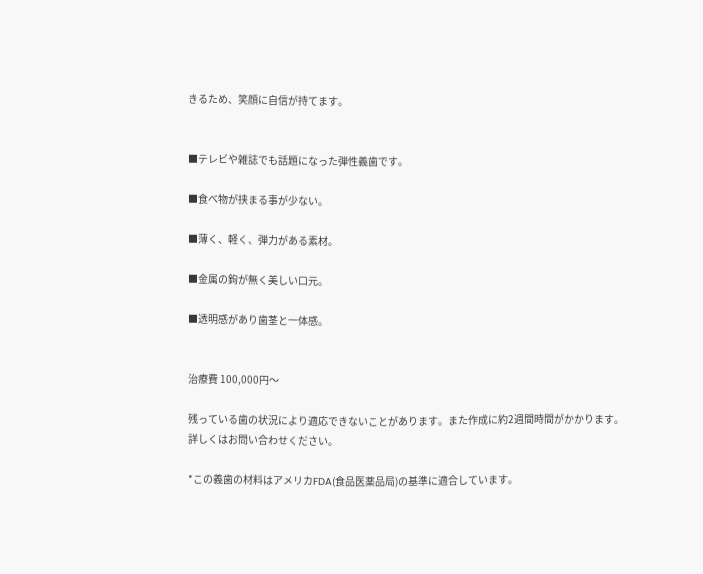きるため、笑顔に自信が持てます。


■テレビや雑誌でも話題になった弾性義歯です。

■食べ物が挟まる事が少ない。

■薄く、軽く、弾力がある素材。

■金属の鉤が無く美しい口元。

■透明感があり歯茎と一体感。


治療費 100,000円〜

残っている歯の状況により適応できないことがあります。また作成に約2週間時間がかかります。
詳しくはお問い合わせください。

*この義歯の材料はアメリカFDA(食品医薬品局)の基準に適合しています。